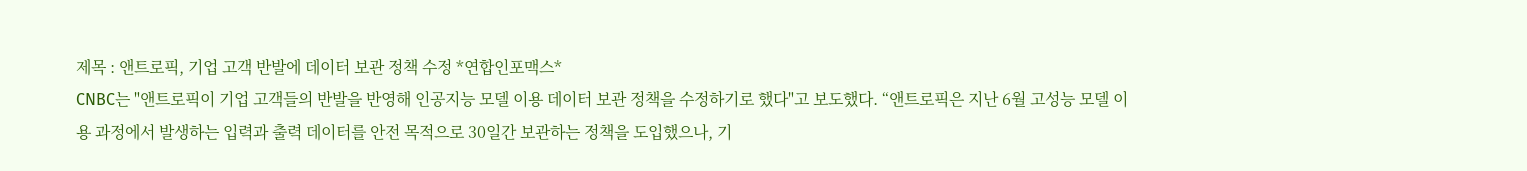제목 : 앤트로픽, 기업 고객 반발에 데이터 보관 정책 수정 *연합인포맥스*
CNBC는 "앤트로픽이 기업 고객들의 반발을 반영해 인공지능 모델 이용 데이터 보관 정책을 수정하기로 했다"고 보도했다. “앤트로픽은 지난 6월 고성능 모델 이용 과정에서 발생하는 입력과 출력 데이터를 안전 목적으로 30일간 보관하는 정책을 도입했으나, 기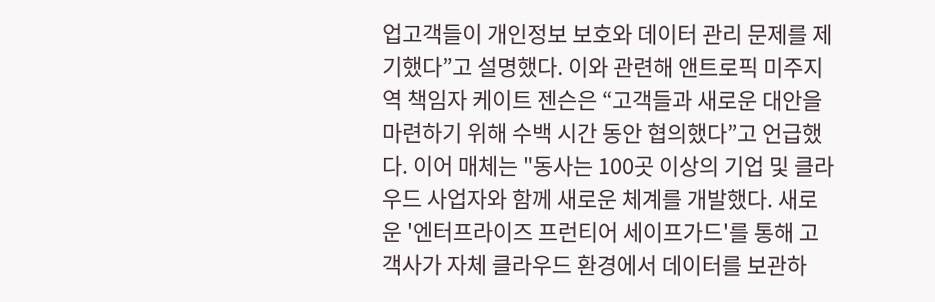업고객들이 개인정보 보호와 데이터 관리 문제를 제기했다”고 설명했다. 이와 관련해 앤트로픽 미주지역 책임자 케이트 젠슨은 “고객들과 새로운 대안을 마련하기 위해 수백 시간 동안 협의했다”고 언급했다. 이어 매체는 "동사는 100곳 이상의 기업 및 클라우드 사업자와 함께 새로운 체계를 개발했다. 새로운 '엔터프라이즈 프런티어 세이프가드'를 통해 고객사가 자체 클라우드 환경에서 데이터를 보관하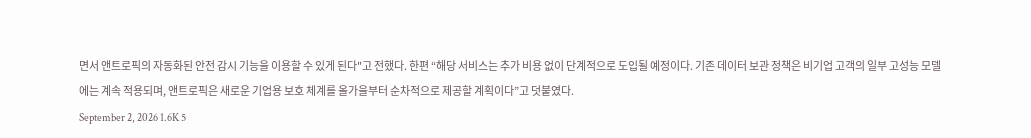면서 앤트로픽의 자동화된 안전 감시 기능을 이용할 수 있게 된다"고 전했다. 한편 “해당 서비스는 추가 비용 없이 단계적으로 도입될 예정이다. 기존 데이터 보관 정책은 비기업 고객의 일부 고성능 모델에는 계속 적용되며, 앤트로픽은 새로운 기업용 보호 체계를 올가을부터 순차적으로 제공할 계획이다”고 덧붙였다.
September 2, 2026 1.6K 5